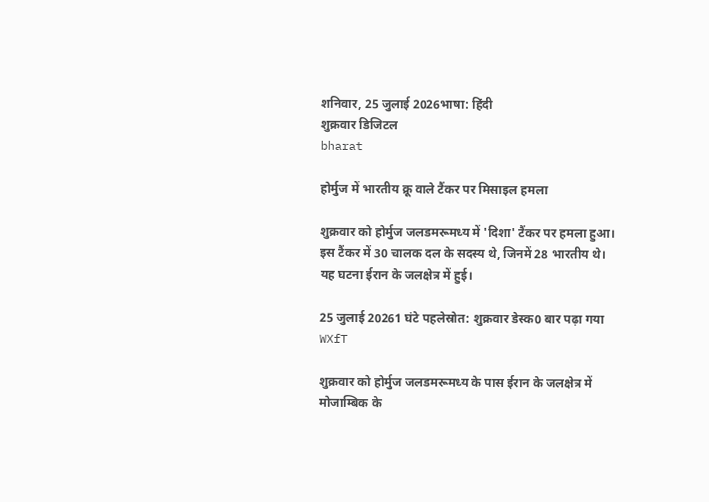शनिवार, 25 जुलाई 2026भाषा: हिंदी
शुक्रवार डिजिटल
bharat

होर्मुज में भारतीय क्रू वाले टैंकर पर मिसाइल हमला

शुक्रवार को होर्मुज जलडमरूमध्य में 'दिशा' टैंकर पर हमला हुआ। इस टैंकर में 30 चालक दल के सदस्य थे, जिनमें 28 भारतीय थे। यह घटना ईरान के जलक्षेत्र में हुई।

25 जुलाई 20261 घंटे पहलेस्रोत: शुक्रवार डेस्क0 बार पढ़ा गया
WXfT

शुक्रवार को होर्मुज जलडमरूमध्य के पास ईरान के जलक्षेत्र में मोजाम्बिक के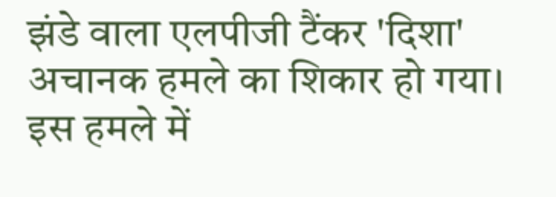झंडे वाला एलपीजी टैंकर 'दिशा' अचानक हमले का शिकार हो गया। इस हमले में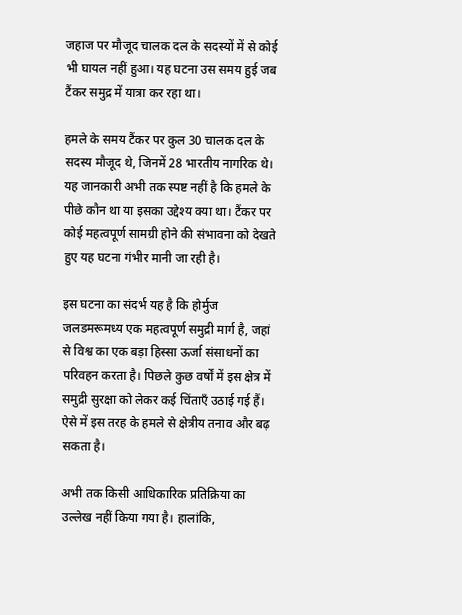जहाज पर मौजूद चालक दल के सदस्यों में से कोई भी घायल नहीं हुआ। यह घटना उस समय हुई जब टैंकर समुद्र में यात्रा कर रहा था।

हमले के समय टैंकर पर कुल 30 चालक दल के सदस्य मौजूद थे, जिनमें 28 भारतीय नागरिक थे। यह जानकारी अभी तक स्पष्ट नहीं है कि हमले के पीछे कौन था या इसका उद्देश्य क्या था। टैंकर पर कोई महत्वपूर्ण सामग्री होने की संभावना को देखते हुए यह घटना गंभीर मानी जा रही है।

इस घटना का संदर्भ यह है कि होर्मुज जलडमरूमध्य एक महत्वपूर्ण समुद्री मार्ग है, जहां से विश्व का एक बड़ा हिस्सा ऊर्जा संसाधनों का परिवहन करता है। पिछले कुछ वर्षों में इस क्षेत्र में समुद्री सुरक्षा को लेकर कई चिंताएँ उठाई गई हैं। ऐसे में इस तरह के हमले से क्षेत्रीय तनाव और बढ़ सकता है।

अभी तक किसी आधिकारिक प्रतिक्रिया का उल्लेख नहीं किया गया है। हालांकि,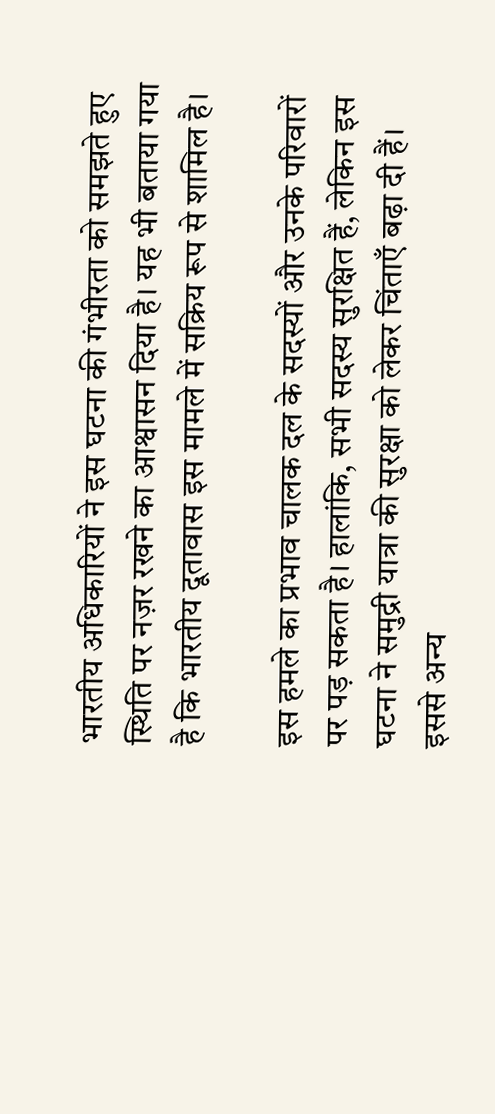भारतीय अधिकारियों ने इस घटना की गंभीरता को समझते हुए स्थिति पर नज़र रखने का आश्वासन दिया है। यह भी बताया गया है कि भारतीय दूतावास इस मामले में सक्रिय रूप से शामिल है।

इस हमले का प्रभाव चालक दल के सदस्यों और उनके परिवारों पर पड़ सकता है। हालांकि, सभी सदस्य सुरक्षित हैं, लेकिन इस घटना ने समुद्री यात्रा की सुरक्षा को लेकर चिंताएँ बढ़ा दी हैं। इससे अन्य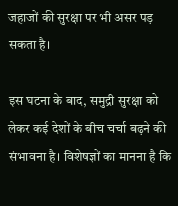जहाजों की सुरक्षा पर भी असर पड़ सकता है।

इस घटना के बाद, समुद्री सुरक्षा को लेकर कई देशों के बीच चर्चा बढ़ने की संभावना है। विशेषज्ञों का मानना है कि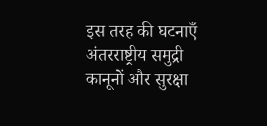इस तरह की घटनाएँ अंतरराष्ट्रीय समुद्री कानूनों और सुरक्षा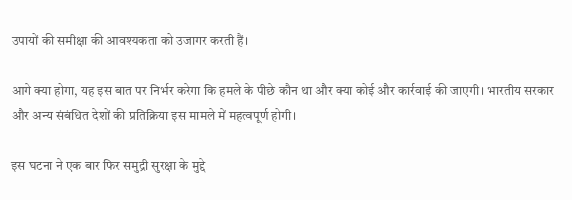उपायों की समीक्षा की आवश्यकता को उजागर करती हैं।

आगे क्या होगा, यह इस बात पर निर्भर करेगा कि हमले के पीछे कौन था और क्या कोई और कार्रवाई की जाएगी। भारतीय सरकार और अन्य संबंधित देशों की प्रतिक्रिया इस मामले में महत्वपूर्ण होगी।

इस घटना ने एक बार फिर समुद्री सुरक्षा के मुद्दे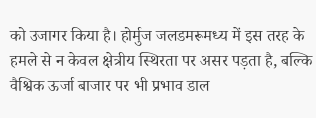को उजागर किया है। होर्मुज जलडमरूमध्य में इस तरह के हमले से न केवल क्षेत्रीय स्थिरता पर असर पड़ता है, बल्कि वैश्विक ऊर्जा बाजार पर भी प्रभाव डाल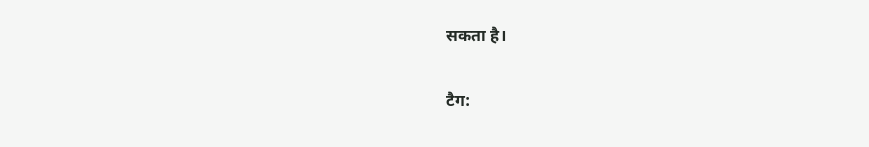सकता है।

टैग: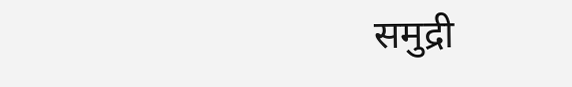समुद्री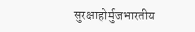सुरक्षाहोर्मुजभारतीय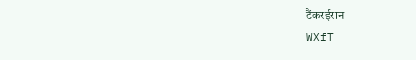टैंकरईरान
WXfT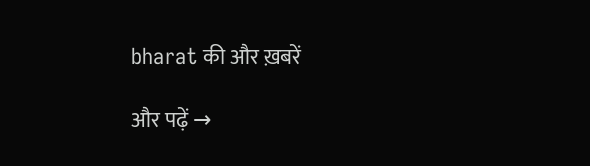bharat की और ख़बरें

और पढ़ें →